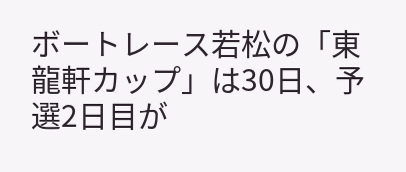ボートレース若松の「東龍軒カップ」は30日、予選2日目が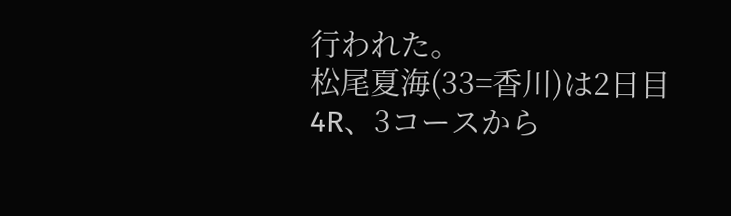行われた。
松尾夏海(33=香川)は2日目4R、3コースから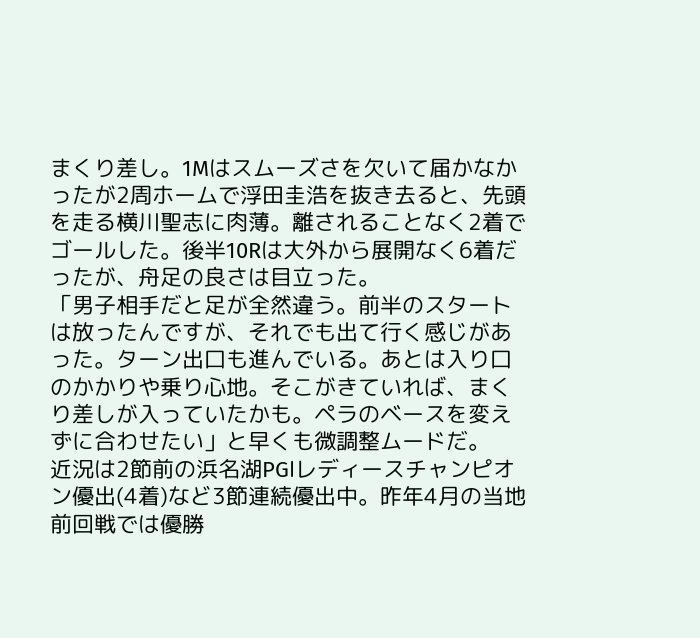まくり差し。1Mはスムーズさを欠いて届かなかったが2周ホームで浮田圭浩を抜き去ると、先頭を走る横川聖志に肉薄。離されることなく2着でゴールした。後半10Rは大外から展開なく6着だったが、舟足の良さは目立った。
「男子相手だと足が全然違う。前半のスタートは放ったんですが、それでも出て行く感じがあった。ターン出口も進んでいる。あとは入り口のかかりや乗り心地。そこがきていれば、まくり差しが入っていたかも。ペラのベースを変えずに合わせたい」と早くも微調整ムードだ。
近況は2節前の浜名湖PGⅠレディースチャンピオン優出(4着)など3節連続優出中。昨年4月の当地前回戦では優勝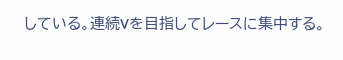している。連続Vを目指してレースに集中する。